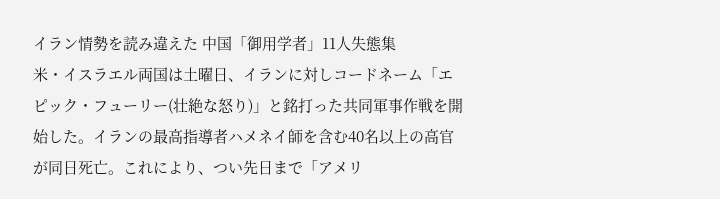イラン情勢を読み違えた 中国「御用学者」11人失態集
米・イスラエル両国は土曜日、イランに対しコードネーム「エピック・フューリー(壮絶な怒り)」と銘打った共同軍事作戦を開始した。イランの最高指導者ハメネイ師を含む40名以上の高官が同日死亡。これにより、つい先日まで「アメリ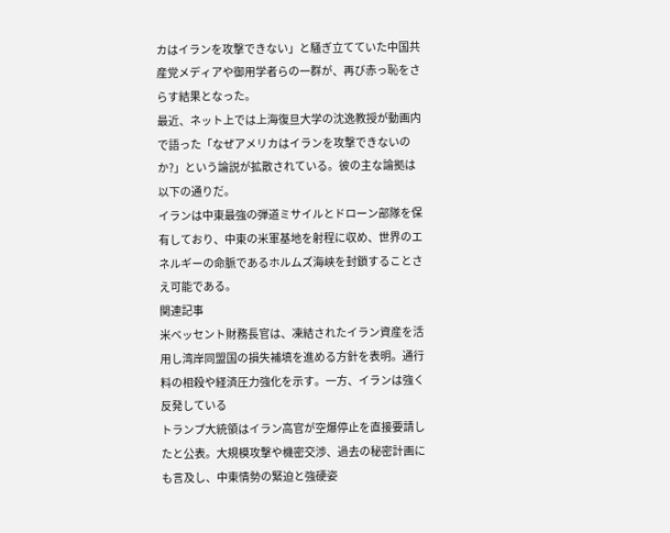カはイランを攻撃できない」と騒ぎ立てていた中国共産党メディアや御用学者らの一群が、再び赤っ恥をさらす結果となった。
最近、ネット上では上海復旦大学の沈逸教授が動画内で語った「なぜアメリカはイランを攻撃できないのか?」という論説が拡散されている。彼の主な論拠は以下の通りだ。
イランは中東最強の弾道ミサイルとドローン部隊を保有しており、中東の米軍基地を射程に収め、世界のエネルギーの命脈であるホルムズ海峡を封鎖することさえ可能である。
関連記事
米ベッセント財務長官は、凍結されたイラン資産を活用し湾岸同盟国の損失補填を進める方針を表明。通行料の相殺や経済圧力強化を示す。一方、イランは強く反発している
トランプ大統領はイラン高官が空爆停止を直接要請したと公表。大規模攻撃や機密交渉、過去の秘密計画にも言及し、中東情勢の緊迫と強硬姿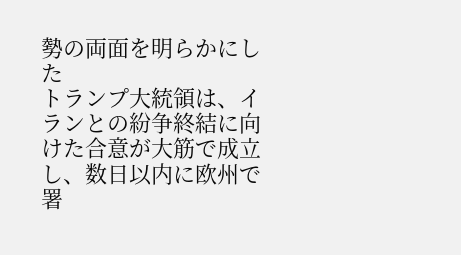勢の両面を明らかにした
トランプ大統領は、イランとの紛争終結に向けた合意が大筋で成立し、数日以内に欧州で署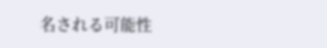名される可能性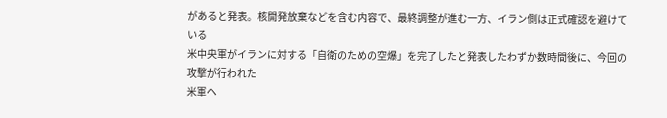があると発表。核開発放棄などを含む内容で、最終調整が進む一方、イラン側は正式確認を避けている
米中央軍がイランに対する「自衛のための空爆」を完了したと発表したわずか数時間後に、今回の攻撃が行われた
米軍ヘ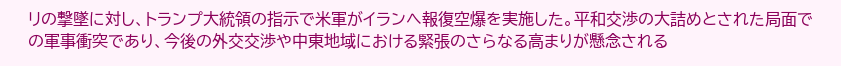リの撃墜に対し、トランプ大統領の指示で米軍がイランへ報復空爆を実施した。平和交渉の大詰めとされた局面での軍事衝突であり、今後の外交交渉や中東地域における緊張のさらなる高まりが懸念される